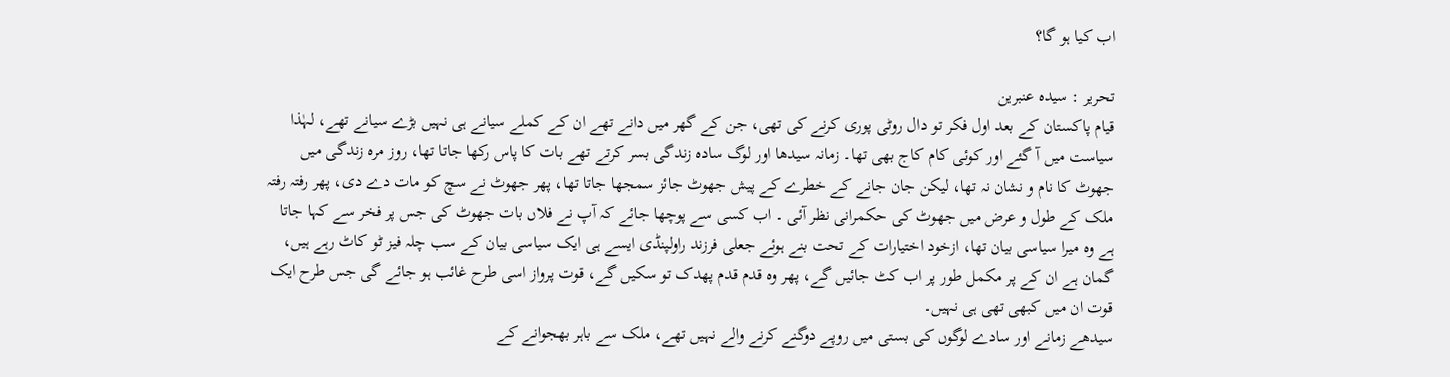اب کیا ہو گا؟

تحریر : سیدہ عنبرین
قیام پاکستان کے بعد اول فکر تو دال روٹی پوری کرنے کی تھی، جن کے گھر میں دانے تھے ان کے کملے سیانے ہی نہیں بڑے سیانے تھے، لہٰذا سیاست میں آ گئے اور کوئی کام کاج بھی تھا۔ زمانہ سیدھا اور لوگ سادہ زندگی بسر کرتے تھے بات کا پاس رکھا جاتا تھا، روز مرہ زندگی میں جھوٹ کا نام و نشان نہ تھا، لیکن جان جانے کے خطرے کے پیش جھوٹ جائز سمجھا جاتا تھا، پھر جھوٹ نے سچ کو مات دے دی، پھر رفتہ رفتہ ملک کے طول و عرض میں جھوٹ کی حکمرانی نظر آئی ۔ اب کسی سے پوچھا جائے کہ آپ نے فلاں بات جھوٹ کی جس پر فخر سے کہا جاتا ہے وہ میرا سیاسی بیان تھا، ازخود اختیارات کے تحت بنے ہوئے جعلی فرزند راولپنڈی ایسے ہی ایک سیاسی بیان کے سب چلہ فیز ٹو کاٹ رہے ہیں، گمان ہے ان کے پر مکمل طور پر اب کٹ جائیں گے، پھر وہ قدم قدم پھدک تو سکیں گے، قوت پرواز اسی طرح غائب ہو جائے گی جس طرح ایک قوت ان میں کبھی تھی ہی نہیں۔
سیدھے زمانے اور سادے لوگوں کی بستی میں روپے دوگنے کرنے والے نہیں تھے، ملک سے باہر بھجوانے کے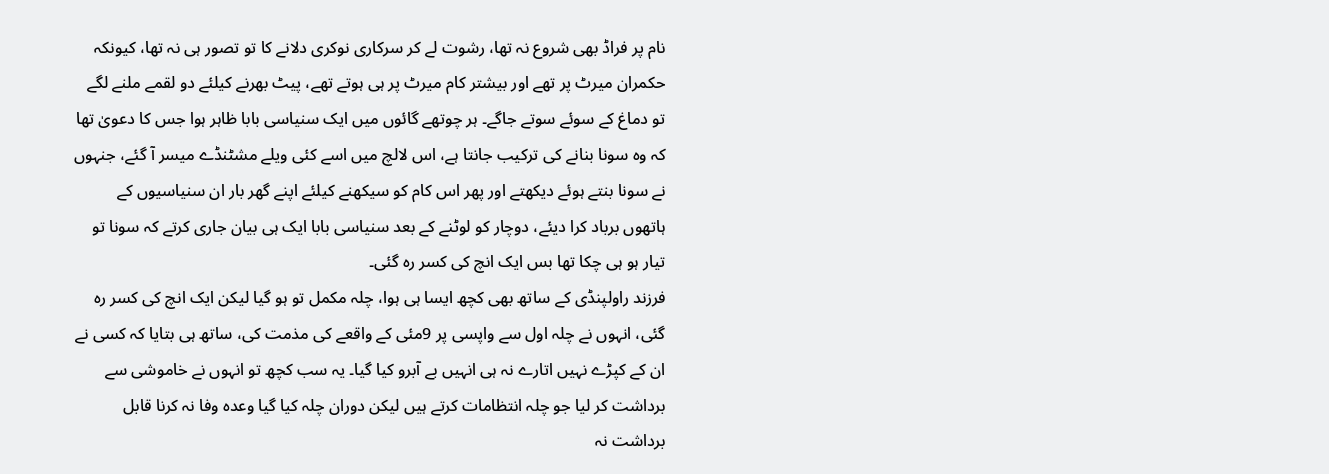نام پر فراڈ بھی شروع نہ تھا، رشوت لے کر سرکاری نوکری دلانے کا تو تصور ہی نہ تھا، کیونکہ حکمران میرٹ پر تھے اور بیشتر کام میرٹ پر ہی ہوتے تھے، پیٹ بھرنے کیلئے دو لقمے ملنے لگے تو دماغ کے سوئے سوتے جاگے۔ ہر چوتھے گائوں میں ایک سنیاسی بابا ظاہر ہوا جس کا دعویٰ تھا کہ وہ سونا بنانے کی ترکیب جانتا ہے، اس لالچ میں اسے کئی ویلے مشٹنڈے میسر آ گئے، جنہوں نے سونا بنتے ہوئے دیکھتے اور پھر اس کام کو سیکھنے کیلئے اپنے گھر بار ان سنیاسیوں کے ہاتھوں برباد کرا دیئے، دوچار کو لوٹنے کے بعد سنیاسی بابا ایک ہی بیان جاری کرتے کہ سونا تو تیار ہو ہی چکا تھا بس ایک انچ کی کسر رہ گئی۔
فرزند راولپنڈی کے ساتھ بھی کچھ ایسا ہی ہوا، چلہ مکمل تو ہو گیا لیکن ایک انچ کی کسر رہ گئی، انہوں نے چلہ اول سے واپسی پر 9مئی کے واقعے کی مذمت کی، ساتھ ہی بتایا کہ کسی نے ان کے کپڑے نہیں اتارے نہ ہی انہیں بے آبرو کیا گیا۔ یہ سب کچھ تو انہوں نے خاموشی سے برداشت کر لیا جو چلہ انتظامات کرتے ہیں لیکن دوران چلہ کیا گیا وعدہ وفا نہ کرنا قابل برداشت نہ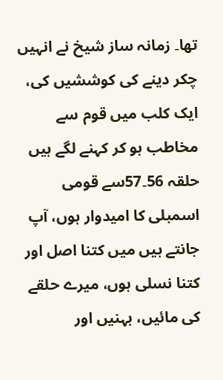تھا۔ زمانہ ساز شیخ نے انہیں چکر دینے کی کوششیں کی، ایک کلب میں قوم سے مخاطب ہو کر کہنے لگے ہیں حلقہ 56۔57سے قومی اسمبلی کا امیدوار ہوں، آپ جانتے ہیں میں کتنا اصل اور کتنا نسلی ہوں، میرے حلقے کی مائیں، بہنیں اور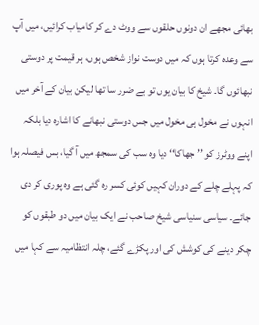بھائی مجھے ان دونوں حلقوں سے ووٹ دے کر کامیاب کرائیں، میں آپ سے وعدہ کرتا ہوں کہ میں دوست نواز شخص ہوں، ہر قیمت پر دوستی نبھائوں گا۔ شیخ کا بیان یوں تو بے ضرر سا تھا لیکن بیان کے آخر میں انہوں نے مخول ہی مخول میں جس دوستی نبھانے کا اشارہ دیا بلکہ اپنے ووٹرز کو ’’ جھاکا‘‘ دیا وہ سب کی سمجھ میں آ گیا، بس فیصلہ ہوا کہ پہلے چلے کے دوران کہیں کوئی کسر رہ گئی ہے وہ پوری کر دی جائے۔ سیاسی سنیاسی شیخ صاحب نے ایک بیان میں دو طبقوں کو چکر دینے کی کوشش کی اور پکڑے گئے، چلہ انتظامیہ سے کہا میں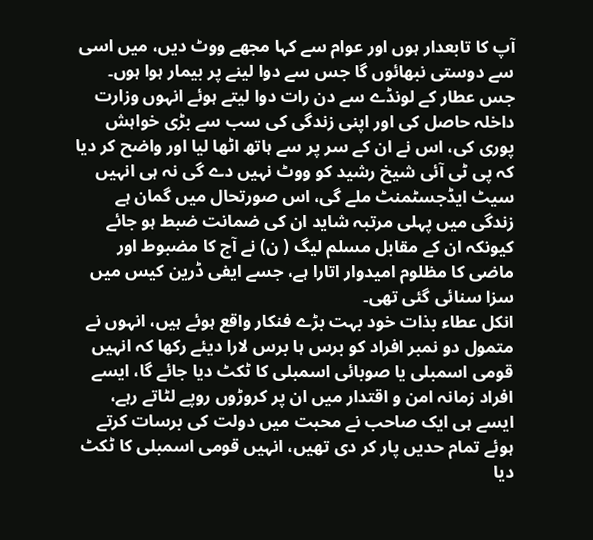آپ کا تابعدار ہوں اور عوام سے کہا مجھے ووٹ دیں، میں اسی سے دوستی نبھائوں گا جس سے دوا لینے پر بیمار ہوا ہوں۔
جس عطار کے لونڈے سے دن رات دوا لیتے ہوئے انہوں وزارت داخلہ حاصل کی اور اپنی زندگی کی سب سے بڑی خواہش پوری کی، اس نے ان کے سر پر سے ہاتھ اٹھا لیا اور واضح کر دیا کہ پی ٹی آئی شیخ رشید کو ووٹ نہیں دے گی نہ ہی انہیں سیٹ ایڈجسٹمنٹ ملے گی، اس صورتحال میں گمان ہے زندگی میں پہلی مرتبہ شاید ان کی ضمانت ضبط ہو جائے کیونکہ ان کے مقابل مسلم لیگ ( ن) نے آج کا مضبوط اور ماضی کا مظلوم امیدوار اتارا ہے، جسے ایفی ڈرین کیس میں سزا سنائی گئی تھی۔
انکل عطاء بذات خود بہت بڑے فنکار واقع ہوئے ہیں، انہوں نے متمول دو نمبر افراد کو برس ہا برس لارا دیئے رکھا کہ انہیں قومی اسمبلی یا صوبائی اسمبلی کا ٹکٹ دیا جائے گا، ایسے افراد زمانہ امن و اقتدار میں ان پر کروڑوں روپے لٹاتے رہے، ایسے ہی ایک صاحب نے محبت میں دولت کی برسات کرتے ہوئے تمام حدیں پار کر دی تھیں، انہیں قومی اسمبلی کا ٹکٹ دیا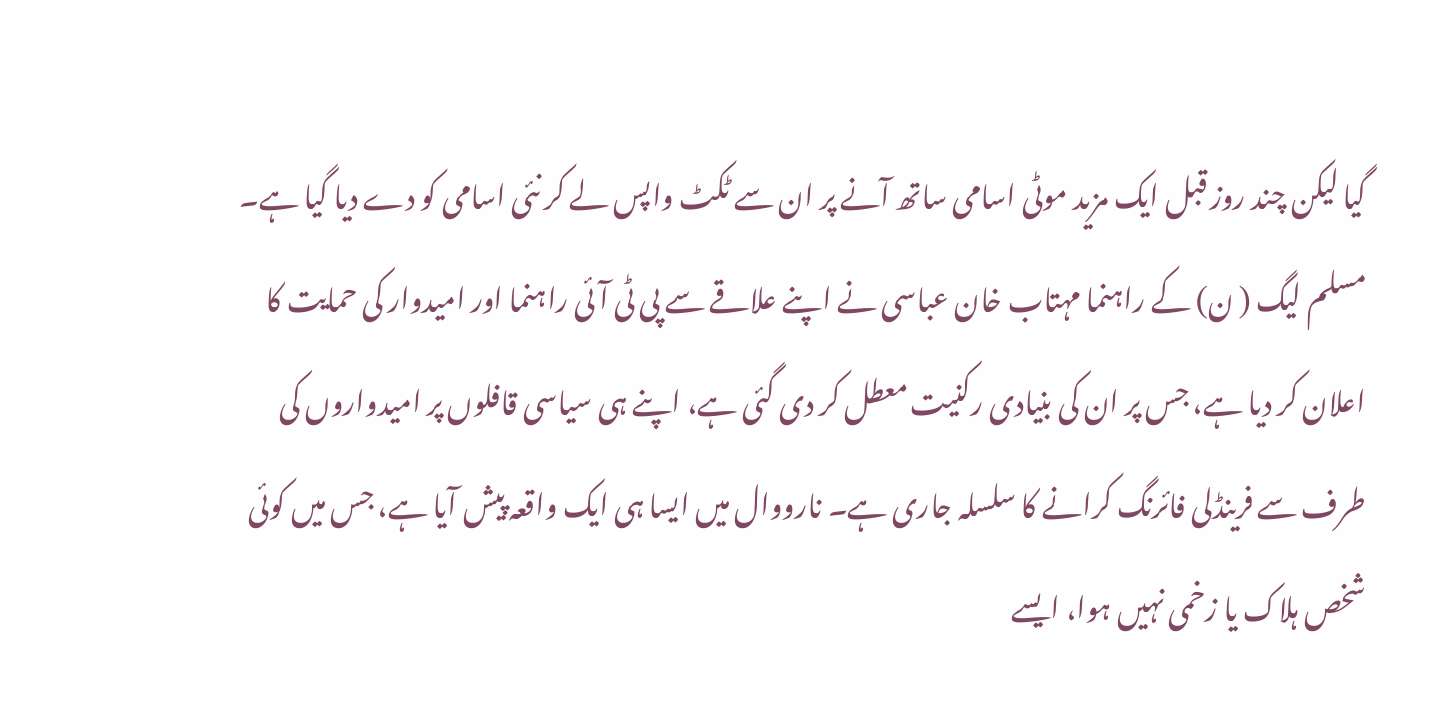گیا لیکن چند روز قبل ایک مزید موٹی اسامی ساتھ آنے پر ان سے ٹکٹ واپس لے کر نئی اسامی کو دے دیا گیا ہے۔
مسلم لیگ ( ن) کے راہنما مہتاب خان عباسی نے اپنے علاقے سے پی ٹی آئی راہنما اور امیدوار کی حمایت کا اعلان کر دیا ہے، جس پر ان کی بنیادی رکنیت معطل کر دی گئی ہے، اپنے ہی سیاسی قافلوں پر امیدواروں کی طرف سے فرینڈلی فائرنگ کرانے کا سلسلہ جاری ہے۔ نارووال میں ایسا ہی ایک واقعہ پیش آیا ہے، جس میں کوئی شخص ہلاک یا زخمی نہیں ہوا، ایسے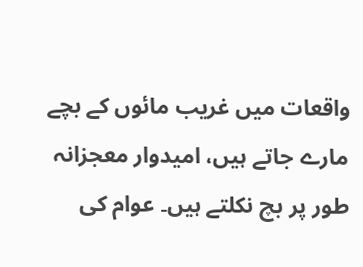واقعات میں غریب مائوں کے بچے مارے جاتے ہیں، امیدوار معجزانہ طور پر بچ نکلتے ہیں۔ عوام کی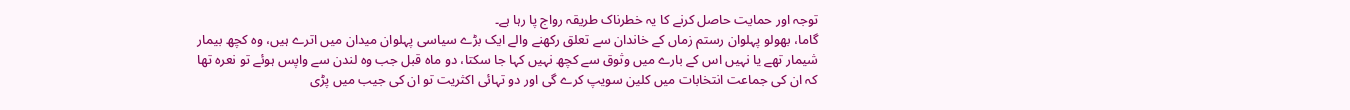توجہ اور حمایت حاصل کرنے کا یہ خطرناک طریقہ رواج پا رہا ہے۔
گاما، بھولو پہلوان رستم زماں کے خاندان سے تعلق رکھنے والے ایک بڑے سیاسی پہلوان میدان میں اترے ہیں، وہ کچھ بیمار شیمار تھے یا نہیں اس کے بارے میں وثوق سے کچھ نہیں کہا جا سکتا، دو ماہ قبل جب وہ لندن سے واپس ہوئے تو نعرہ تھا کہ ان کی جماعت انتخابات میں کلین سویپ کرے گی اور دو تہائی اکثریت تو ان کی جیب میں پڑی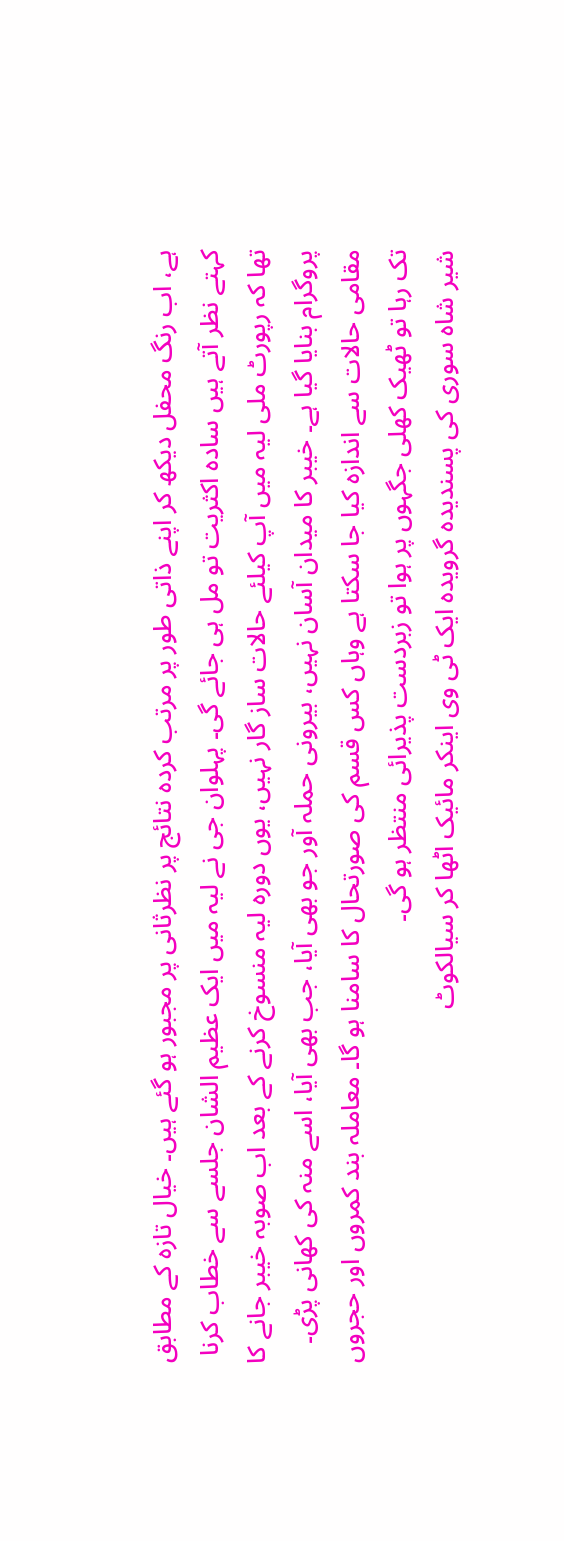ہے، اب رنگ محفل دیکھ کر اپنے ذاتی طور پر مرتب کردہ نتائج پر نظرثانی پر مجبور ہو گئے ہیں۔ خیال تازہ کے مطابق کہتے نظر آتے ہیں سادہ اکثریت تو مل ہی جائے گی۔ پہلوان جی نے لیہ میں ایک عظیم الشان جلسے سے خطاب کرنا تھا کہ رپورٹ ملی لیہ میں آپ کیلئے حالات ساز گار نہیں، یوں دورہ لیہ منسوخ کرنے کے بعد اب صوبہ خیبر جانے کا پروگرام بنایا گیا ہے۔ خیبر کا میدان آسان نہیں، بیرونی حملہ آور جو بھی آیا، جب بھی آیا، اسے منہ کی کھانی پڑی۔ مقامی حالات سے اندازہ کیا جا سکتا ہے وہاں کس قسم کی صورتحال کا سامنا ہو گا۔ معاملہ بند کمروں اور حجروں تک رہا تو ٹھیک کھلی جگہوں پر ہوا تو زبردست پذیرائی منتظر ہو گی۔
شیر شاہ سوری کی پسندیدہ گرویدہ ایک ٹی وی اینکر مائیک اٹھا کر سیالکوٹ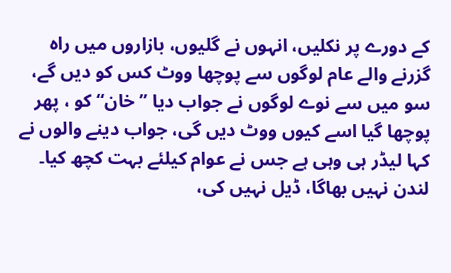کے دورے پر نکلیں، انہوں نے گلیوں، بازاروں میں راہ گزرنے والے عام لوگوں سے پوچھا ووٹ کس کو دیں گے، سو میں سے نوے لوگوں نے جواب دیا ’’ خان‘‘ کو ، پھر پوچھا گیا اسے کیوں ووٹ دیں گی، جواب دینے والوں نے کہا لیڈر ہی وہی ہے جس نے عوام کیلئے بہت کچھ کیا۔ لندن نہیں بھاگا، ڈیل نہیں کی،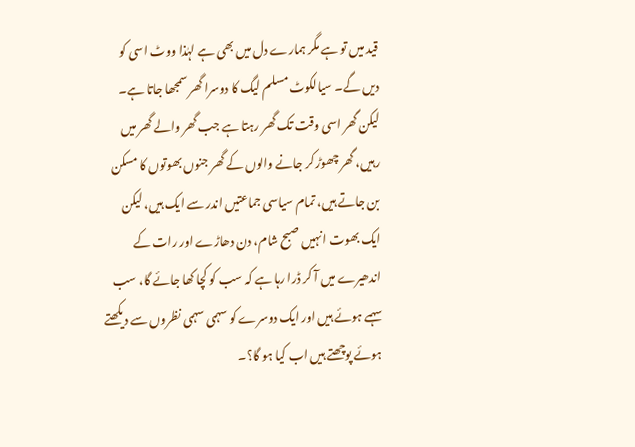قید میں تو ہے مگر ہمارے دل میں بھی ہے لہٰذا ووٹ اسی کو دیں گے۔ سیالکوٹ مسلم لیگ کا دوسرا گھر سمجھا جاتا ہے۔ لیکن گھر اسی وقت تک گھر رہتا ہے جب گھر والے گھر میں رہیں، گھر چھوڑ کر جانے والوں کے گھر جنوں بھوتوں کا مسکن بن جاتے ہیں، تمام سیاسی جماعتیں اندر سے ایک ہیں، لیکن ایک بھوت انہیں صبح شام، دن دھاڑے اور رات کے اندھیرے میں آ کر ڈرا رہا ہے کہ سب کو کچا کھا جائے گا، سب سہمے ہوئے ہیں اور ایک دوسرے کو سہمی سہمی نظروں سے دیکھتے ہوئے پوچھتے ہیں اب کیا ہو گا؟۔